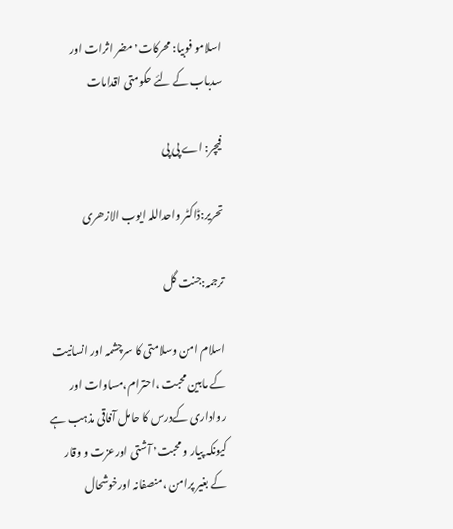اسلامو فوبیا: محرکات٬ مضر اثرات اور سدباب کے لئے حکومتی اقدامات

فیچر: اے پی پی

تحریر:ڈاکٹر واحداللہ ایوب الازھری

ترجمہ:جنت گل

اسلام امن وسلامتی کا سرچشمہ اور انسانیت کے مابین محبت ،احترام،مساوات اور رواداری کےدرس کا حامل آفاقی مذہب ہے کیونکہ پیار و محبت٬ آشتی اورعزت و وقار کے بغیر پرامن ،منصفانہ اورخوشحال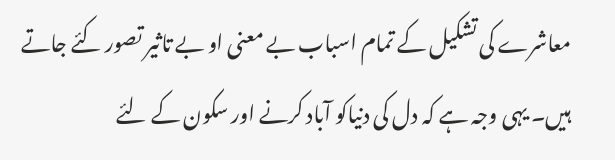معاشرے کی تشکیل کے تمام اسباب بے معنی او بے تاثیر تصور کئے جاتے ہیں۔ یہی وجہ ہے کہ دل کی دنیاکو آباد کرنے اور سکون کے لئے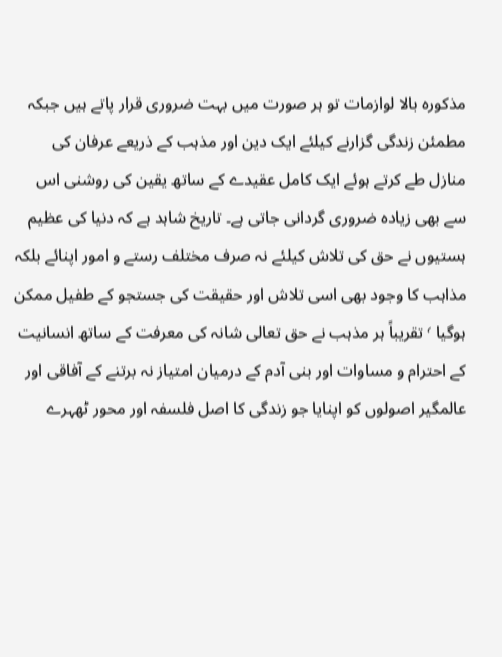مذکورہ بالا لوازمات تو ہر صورت میں بہت ضروری قرار پاتے ہیں جبکہ مطمئن زندگی گزارنے کیلئے ایک دین اور مذہب کے ذریعے عرفان کی منازل طے کرتے ہوئے ایک کامل عقیدے کے ساتھ یقین کی روشنی اس سے بھی زیادہ ضروری گردانی جاتی ہے۔ تاریخ شاہد ہے کہ دنیا کی عظیم ہستیوں نے حق کی تلاش کیلئے نہ صرف مختلف رستے و امور اپنائے بلکہ مذاہب کا وجود بھی اسی تلاش اور حقیقت کی جستجو کے طفیل ممکن ہوگیا ٬ تقریباً ہر مذہب نے حق تعالی شانہ کی معرفت کے ساتھ انسانیت کے احترام و مساوات اور بنی آدم کے درمیان امتیاز نہ برتنے کے آفاقی اور عالمگیر اصولوں کو اپنایا جو زندگی کا اصل فلسفہ اور محور ٹھہرے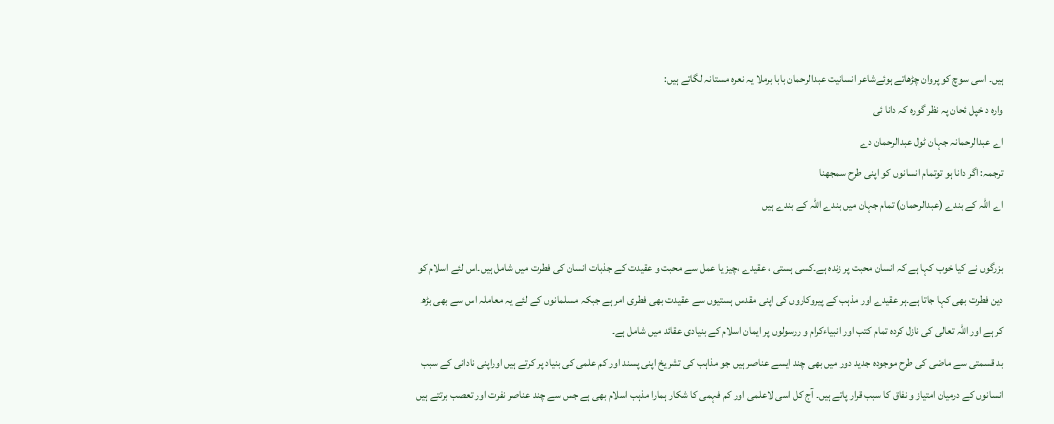ہیں۔ اسی سوچ کو پروان چڑھاتے ہوئےشاعر انسانیت عبدالرحمان بابا برملا یہ نعرہ مستانہ لگاتے ہیں:
وارہ د خپل ئحان پہ نظر گورہ کہ دانا ئی
اے عبدالرحمانہ جہان ٹول عبدالرحمان دے
ترجمہ: اگر دانا ہو توتمام انسانوں کو اپنی طرح سمجھنا
اے اللہ کے بندے (عبدالرحمان) تمام جہان میں بندے اللہ کے بندے ہیں

بزرگوں نے کیا خوب کہا ہے کہ انسان محبت پر زندہ ہے۔کسی ہستی ، عقیدے ،چیز یا عمل سے محبت و عقیدت کے جذبات انسان کی فطرت میں شامل ہیں۔اس لئے اسلام کو دین فطرت بھی کہا جاتا ہے۔ہر عقیدے اور مذہب کے پیروکاروں کی اپنی مقدس ہستیوں سے عقیدت بھی فطری امر ہے جبکہ مسلمانوں کے لئے یہ معاملہ اس سے بھی بڑھ کر ہے اور اللہ تعالی کی نازل کردہ تمام کتب اور انبیاءکرام و ررسولوں پر ایمان اسلام کے بنیادی عقائد میں شامل ہے۔
بد قسمتی سے ماضی کی طرح موجودہ جدید دور میں بھی چند ایسے عناصر ہیں جو مذاہب کی تشریخ اپنی پسند اور کم علمی کی بنیاد پر کرتے ہیں اوراپنی نادانی کے سبب انسانوں کے درمیان امتیاز و نفاق کا سبب قرار پاتے ہیں۔ آج کل اسی لاعلمی اور کم فہمی کا شکار ہمارا مذہب اسلام بھی ہے جس سے چند عناصر نفرت اور تعصب برتتے ہیں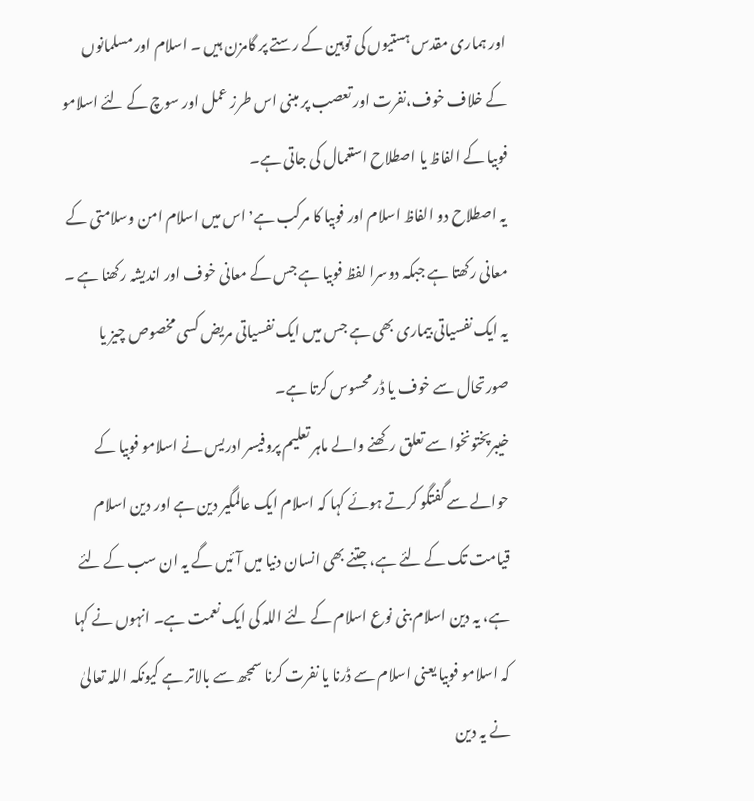اور ہماری مقدس ہستیوں کی توہین کے رستے پر گامزن ہیں ۔ اسلام اور مسلمانوں کے خلاف خوف،نفرت اور تعصب پر مبنی اس طرز عمل اور سوچ کے لئے اسلامو فوبیا کے الفاظ یا اصطلاح استعمال کی جاتی ہے۔
یہ اصطلاح دو الفاظ اسلام اور فوبیا کا مرکب ہے٬ اس میں اسلام امن وسلامتی کے معانی رکھتا ہے جبکہ دوسرا لفظ فوبیا ہے جس کے معانی خوف اور اندیشہ رکھنا ہے ۔ یہ ایک نفسیاتی بیماری بھی ہے جس میں ایک نفسیاتی مریض کسی مخصوص چیز یا صورتحال سے خوف یا ڈر محسوس کرتا ہے۔
خیبرپختونخوا سے تعلق رکھنے والے ماہر تعلیم پروفیسر ادریس نے اسلامو فوبیا کے حوالے سے گفتگو کرتے ہوئے کہا کہ اسلام ایک عالمگیر دین ہے اور دین اسلام قیامت تک کے لئے ہے، جتنے بھی انسان دنیا میں آئیں گے یہ ان سب کے لئے ہے، یہ دین اسلام بنی نوع اسلام کے لئے اللہ کی ایک نعمت ہے۔ انہوں نے کہا کہ اسلامو فوبیا یعنی اسلام سے ڈرنا یا نفرت کرنا سمجھ سے بالاتر ہے کیونکہ اللہ تعالیٰ نے یہ دین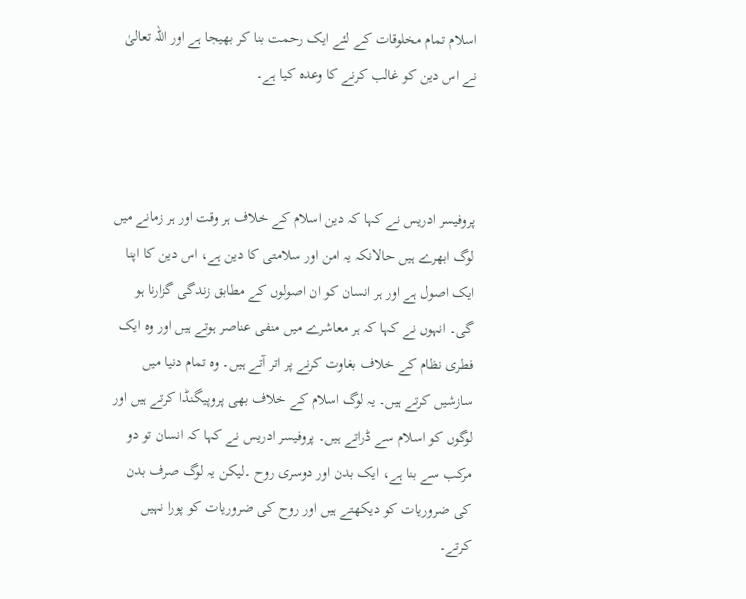اسلام تمام مخلوقات کے لئے ایک رحمت بنا کر بھیجا ہے اور اللہ تعالیٰ نے اس دین کو غالب کرنے کا وعدہ کیا ہے۔



پروفیسر ادریس نے کہا کہ دین اسلام کے خلاف ہر وقت اور ہر زمانے میں لوگ ابھرے ہیں حالانکہ یہ امن اور سلامتی کا دین ہے، اس دین کا اپنا ایک اصول ہے اور ہر انسان کو ان اصولوں کے مطابق زندگی گزارنا ہو گی۔ انہوں نے کہا کہ ہر معاشرے میں منفی عناصر ہوتے ہیں اور وہ ایک فطری نظام کے خلاف بغاوت کرنے پر اتر آتے ہیں۔ وہ تمام دنیا میں سازشیں کرتے ہیں۔ یہ لوگ اسلام کے خلاف بھی پروپیگنڈا کرتے ہیں اور لوگوں کو اسلام سے ڈراتے ہیں۔ پروفیسر ادریس نے کہا کہ انسان تو دو مرکب سے بنا ہے، ایک بدن اور دوسری روح ۔لیکن یہ لوگ صرف بدن کی ضروریات کو دیکھتے ہیں اور روح کی ضروریات کو پورا نہیں کرتے۔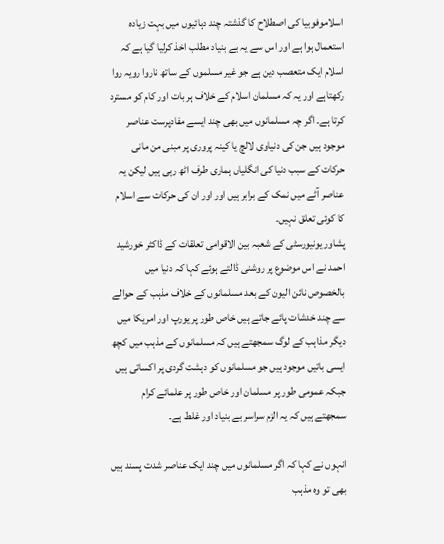اسلاموفوبیا کی اصطلاح کا گذشتہ چند دہائیوں میں بہت زیادہ استعمال ہوا ہے اور اس سے یہ بے بنیاد مطلب اخذ کرلیا گیا ہے کہ اسلام ایک متعصب دین ہے جو غیر مسلموں کے ساتھ ناروا رویہ روا رکھتاہے اور یہ کہ مسلمان اسلام کے خلاف ہر بات اور کام کو مسترد کرتا ہے۔ اگر چہ مسلمانوں میں بھی چند ایسے مفادپرست عناصر موجود ہیں جن کی دنیاوی لالچ یا کینہ پروری پر مبنی من مانی حرکات کے سبب دنیا کی انگلیاں ہماری طرف اٹھ رہی ہیں لیکن یہ عناصر آٹے میں نمک کے برابر ہیں اور اور ان کی حرکات سے اسلام کا کوئی تعلق نہیں۔
پشاور یونیورسٹی کے شعبہ بین الاقوامی تعلقات کے ڈاکٹر خورشید احمد نے اس موضوع پر روشنی ڈالتے ہوئے کہا کہ دنیا میں بالخصوص نائن الیون کے بعد مسلمانوں کے خلاف مذہب کے حوالے سے چند خدشات پائے جاتے ہیں خاص طور پر یورپ اور امریکا میں دیگر مذاہب کے لوگ سمجھتے ہیں کہ مسلمانوں کے مذہب میں کچھ ایسی باتیں موجود ہیں جو مسلمانوں کو دہشت گردی پر اکساتی ہیں جبکہ عمومی طور پر مسلمان اور خاص طور پر علمائے کرام سمجھتے ہیں کہ یہ الزم سراسر بے بنیاد اور غلط ہے۔

انہوں نے کہا کہ اگر مسلمانوں میں چند ایک عناصر شدت پسند ہیں بھی تو وہ مذہب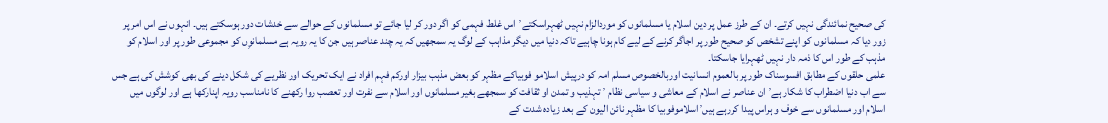کی صحیح نمائندگی نہیں کرتے۔ ان کے طرز عمل پر دین اسلام یا مسلمانوں کو موردالزام نہیں ٹھہراسکتے٬ اس غلط فہمی کو اگر دور کر لیا جائے تو مسلمانوں کے حوالے سے خدشات دور ہوسکتے ہیں۔ انہوں نے اس امر پر زور دیا کہ مسلمانوں کو اپنے تشخص کو صحیح طور پر اجاگر کرنے کے لیے کام ہونا چاہیے تاکہ دنیا میں دیگر مذاہب کے لوگ یہ سمجھیں کہ یہ چند عناصر ہیں جن کا یہ رویہ ہے مسلمانوِں کو مجموعی طور پر اور اسلام کو مذہب کے طور اس کا ذمہ دار نہیں ٹھہرایا جاسکتا۔
علمی حلقوں کے مطابق افسوسناک طور پر بالعموم انسانیت اوربالخصوص مسلم امہ کو درپیش اسلامو فوبیاکے مظہر کو بعض مذہب بیزار اورکم فہم افراد نے ایک تحریک اور نظریے کی شکل دینے کی بھی کوشش کی ہے جس سے اب دنیا اضطراب کا شکار ہے٬ ان عناصر نے اسلام کے معاشی و سیاسی نظام ٬ تہذیب و تمدن او ثقافت کو سمجھے بغیر مسلمانوں اور اسلام سے نفرت اور تعصب روا رکھنے کا نامناسب رویہ اپنارکھا ہے اور لوگوں میں اسلام اور مسلمانوں سے خوف و ہراس پیدا کررہے ہیں٬اسلاموفوبیا کا مظہر نائن الیون کے بعد زیادہ شدت کے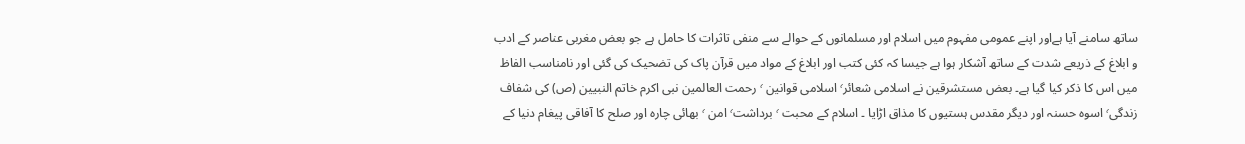ساتھ سامنے آیا ہےاور اپنے عمومی مفہوم میں اسلام اور مسلمانوں کے حوالے سے منفی تاثرات کا حامل ہے جو بعض مغربی عناصر کے ادب و ابلاغ کے ذریعے شدت کے ساتھ آشکار ہوا ہے جیسا کہ کئی کتب اور ابلاغ کے مواد میں قرآن پاک کی تضحیک کی گئی اور نامناسب الفاظ میں اس کا ذکر کیا گیا ہے۔ بعض مستشرقین نے اسلامی شعائر٬ اسلامی قوانین ٬ رحمت العالمین نبی اکرم خاتم النبیین (ص) کی شفاف زندگی٬ اسوہ حسنہ اور دیگر مقدس ہستیوں کا مذاق اڑایا ۔ اسلام کے محبت ٬ برداشت٬ امن ٬ بھائی چارہ اور صلح کا آفاقی پیغام دنیا کے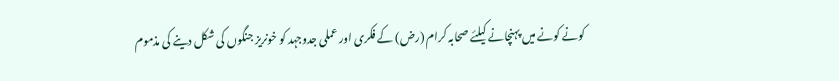کونے کونے میں پہنچانے کیلئے صحابہ کرام (رض) کے فکری اور عملی جدوجہد کو خونریز جنگوں کی شکل دینے کی مذموم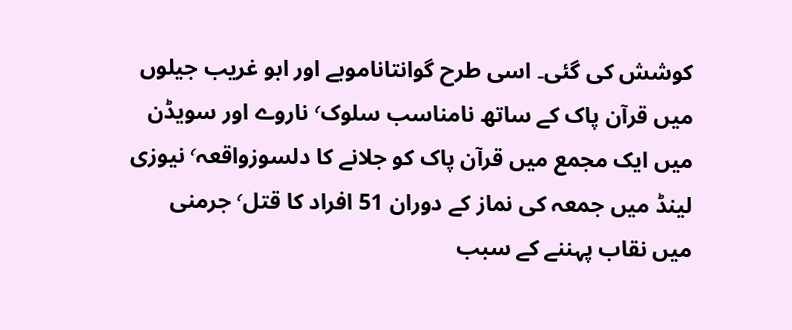کوشش کی گئی۔ اسی طرح گوانتاناموبے اور ابو غریب جیلوں میں قرآن پاک کے ساتھ نامناسب سلوک٬ ناروے اور سویڈن میں ایک مجمع میں قرآن پاک کو جلانے کا دلسوزواقعہ٬ نیوزی لینڈ میں جمعہ کی نماز کے دوران 51 افراد کا قتل٬ جرمنی میں نقاب پہننے کے سبب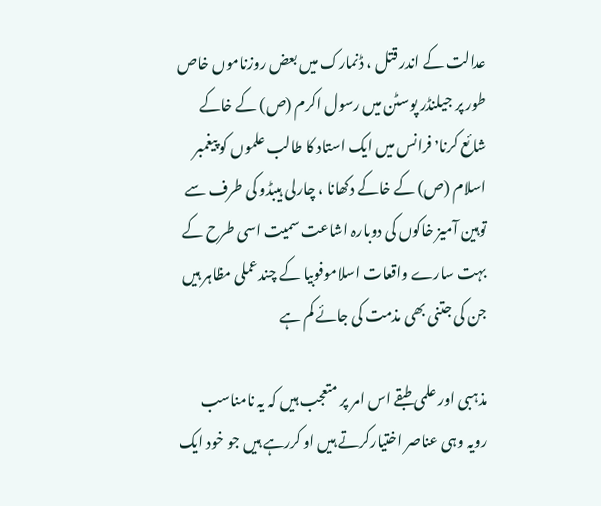عدالت کے اندر قتل ، ڈنمارک میں بعض روزناموں خاص طور پر جیلنڈر پوسٹن میں رسول اکرم (ص) کے خاکے شائع کرنا٬ فرانس میں ایک استاد کا طالب علموں کو پیغمبر اسلام (ص) کے خاکے دکھانا ، چارلی ہیبڈو کی طرف سے توہین آمیز خاکوں کی دوبارہ اشاعت سمیت اسی طرح کے بہت سارے واقعات اسلاموفوبیا کے چندعملی مظاہر ہیں جن کی جتنی بھی مذمت کی جائے کم ہے

مذہبی اور علمی طبقے اس امر پر متعجب ہیں کہ یہ نامناسب رویہ وہی عناصر اختیارکرتے ہیں او کررہے ہیں جو خود ایک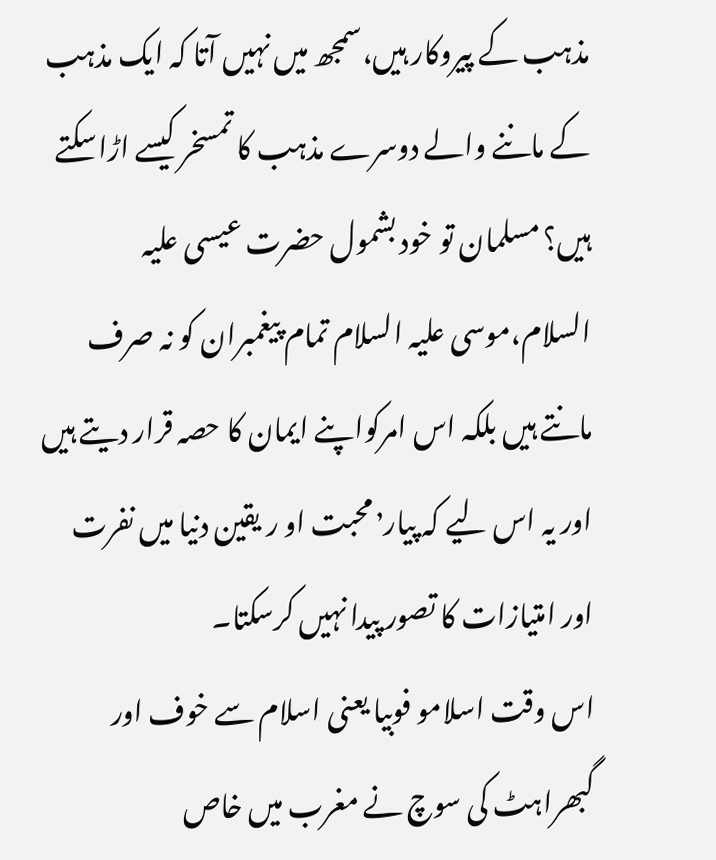مذہب کے پیروکار ہیں،سمجھ میں نہیں آتا کہ ایک مذہب کے ماننے والے دوسرے مذہب کا تمسخر کیسے اڑاسکتے ہیں؟ مسلمان تو خود بشمول حضرت عیسی علیہ السلام،موسی علیہ السلام تمام پیغمبران کو نہ صرف مانتے ہیں بلکہ اس امرکواپنے ایمان کا حصہ قرار دیتے ہیں اور یہ اس لیے کہ پیار٬ محبت او ر یقین دنیا میں نفرت اور امتیازات کا تصور پیدا نہیں کرسکتا۔
اس وقت اسلامو فوبیا یعنی اسلام سے خوف اور گبھراہٹ کی سوچ نے مغرب میں خاص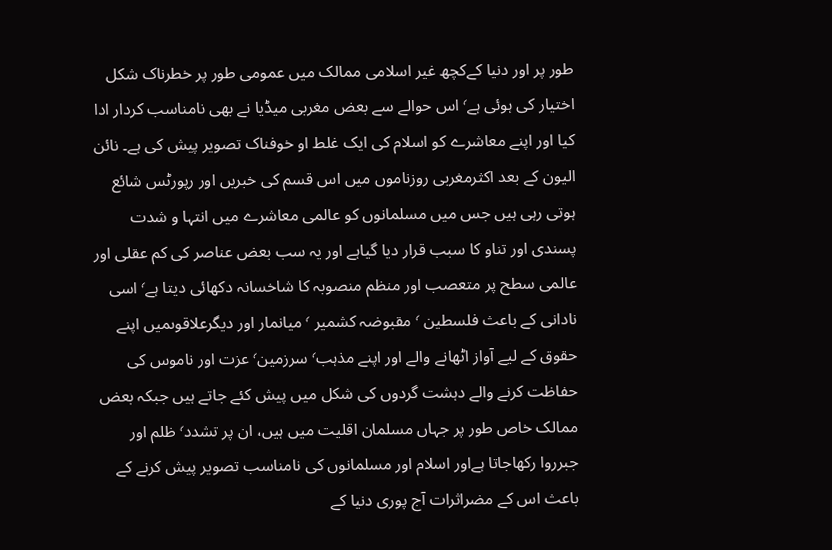طور پر اور دنیا کےکچھ غیر اسلامی ممالک میں عمومی طور پر خطرناک شکل اختیار کی ہوئی ہے٬ اس حوالے سے بعض مغربی میڈیا نے بھی نامناسب کردار ادا کیا اور اپنے معاشرے کو اسلام کی ایک غلط او خوفناک تصویر پیش کی ہے۔ نائن الیون کے بعد اکثرمغربی روزناموں میں اس قسم کی خبریں اور رپورٹس شائع ہوتی رہی ہیں جس میں مسلمانوں کو عالمی معاشرے میں انتہا و شدت پسندی اور تناو کا سبب قرار دیا گیاہے اور یہ سب بعض عناصر کی کم عقلی اور عالمی سطح پر متعصب اور منظم منصوبہ کا شاخسانہ دکھائی دیتا ہے٬ اسی نادانی کے باعث فلسطین ٬ مقبوضہ کشمیر ٬ میانمار اور دیگرعلاقوںمیں اپنے حقوق کے لیے آواز اٹھانے والے اور اپنے مذہب٬ سرزمین٬ عزت اور ناموس کی حفاظت کرنے والے دہشت گردوں کی شکل میں پیش کئے جاتے ہیں جبکہ بعض ممالک خاص طور پر جہاں مسلمان اقلیت میں ہیں، ان پر تشدد٬ ظلم اور جبرروا رکھاجاتا ہےاور اسلام اور مسلمانوں کی نامناسب تصویر پیش کرنے کے باعث اس کے مضراثرات آج پوری دنیا کے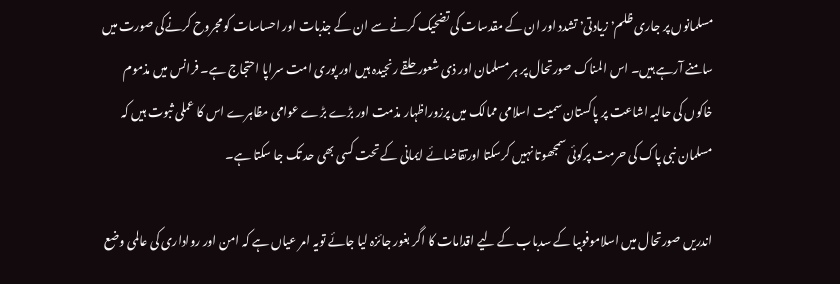مسلمانوں پر جاری ظلم٬ زیادتی٬ تشدد اور ان کے مقدسات کی تضحیک کرنے سے ان کے جذبات اور احساسات کو مجروح کرنےکی صورت میں سامنے آرہے ہیں۔ اس المناک صورتحال پر ہر مسلمان اور ذی شعور حلقے رنجیدہ ہیں اور پوری امت سراپا احتجاج ہے۔ فرانس میں مذموم خاکوں کی حالیہ اشاعت پر پاکستان سمیت اسلامی ممالک میں پرزوراظہار مذمت اور بڑے بڑے عوامی مظاہرے اس کا عملی ثبوت ہیں کہ مسلمان نبی پاک کی حرمت پرکوئی سمجھوتا نہیں کرسکتا اورتقاضائے ایمانی کے تحت کسی بھی حد تک جا سکتا ہے۔

اندریں صورتحال میں اسلاموفوبیا کے سدباب کے لیے اقدامات کا اگر بغور جائزہ لیا جائے تویہ امر عیاں ہے کہ امن اور رواداری کی عالمی وضع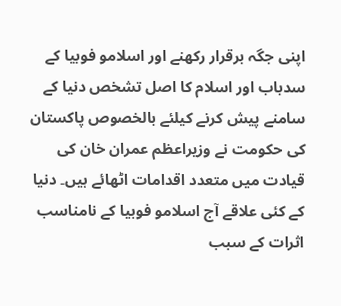اپنی جگہ برقرار رکھنے اور اسلامو فوبیا کے سدباب اور اسلام کا اصل تشخص دنیا کے سامنے پیش کرنے کیلئے بالخصوص پاکستان کی حکومت نے وزیراعظم عمران خان کی قیادت میں متعدد اقدامات اٹھائے ہیں۔ دنیا کے کئی علاقے آج اسلامو فوبیا کے نامناسب اثرات کے سبب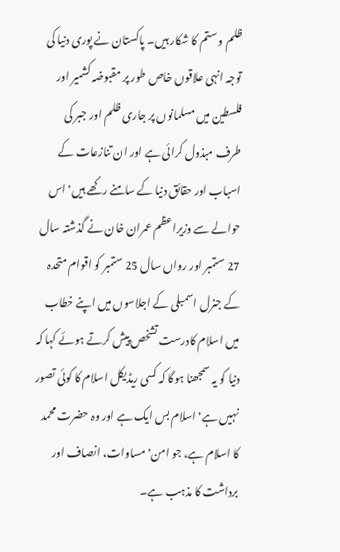ظلم و ستم کا شکار ہیں۔ پاکستان نے پوری دنیا کی توجہ انہی علاقوں خاص طور پر مقبوضہ کشمیر اور فلسطین میں مسلمانوں پر جاری ظلم اور جبر کی طرف مبذول کرائی ہے اور ان تنازعات کے اسباب اور حقائق دنیا کے سامنے رکھے ہیں٬ اس حوالے سے وزیراعظم عمران خان نے گذشتہ سال 27 ستمبر اور رواں سال 25 ستمبر کو اقوام متحدہ کے جنرل اسمبلی کے اجلاسوں میں اپنے خطاب میں اسلام کادرست تشخص پیش کرتے ہوئے کہا کہ دنیا کو یہ سمجھنا ہوگا کہ کسی ریڈیکل اسلام کا کوئی تصور نہیں ہے٬ اسلام بس ایک ہے اور وہ حضرت محمد کا اسلام ہے، جو امن٬ مساوات، انصاف اور برداشت کا مذہب ہے۔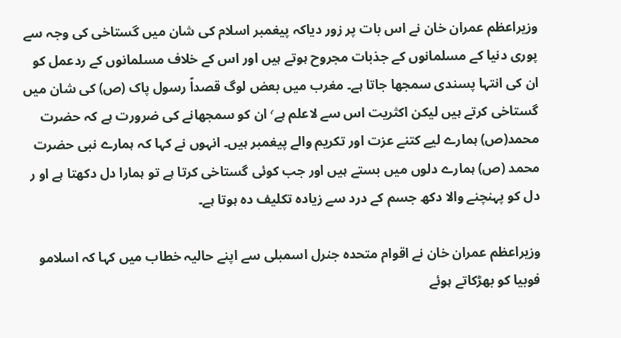وزیراعظم عمران خان نے اس بات پر زور دیاکہ پیغمبر اسلام کی شان میں گستاخی کی وجہ سے پوری دنیا کے مسلمانوں کے جذبات مجروح ہوتے ہیں اور اس کے خلاف مسلمانوں کے ردعمل کو ان کی انتہا پسندی سمجھا جاتا ہے۔ مغرب میں بعض لوگ قصداً رسول پاک (ص) کی شان میں گستاخی کرتے ہیں لیکن اکثریت اس سے لاعلم ہے٬ ان کو سمجھانے کی ضرورت ہے کہ حضرت محمد(ص) ہمارے لیے کتنے عزت اور تکریم والے پیغمبر ہیں۔ انہوں نے کہا کہ ہمارے نبی حضرت محمد (ص) ہمارے دلوں میں بستے ہیں اور جب کوئی گستاخی کرتا ہے تو ہمارا دل دکھتا ہے او ر دل کو پہنچنے والا دکھ جسم کے درد سے زیادہ تکلیف دہ ہوتا ہے۔

وزیراعظم عمران خان نے اقوام متحدہ جنرل اسمبلی سے اپنے حالیہ خطاب میں کہا کہ اسلامو فوبیا کو بھڑکاتے ہوئے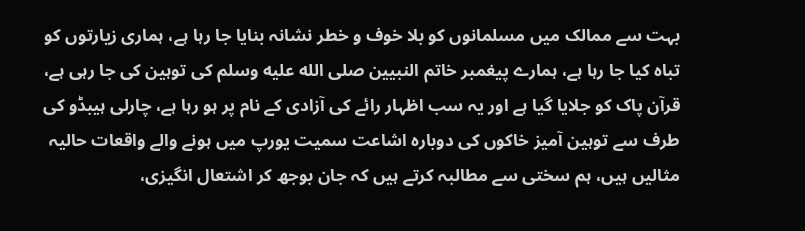بہت سے ممالک میں مسلمانوں کو بلا خوف و خطر نشانہ بنایا جا رہا ہے، ہماری زیارتوں کو تباہ کیا جا رہا ہے، ہمارے پیغمبر خاتم النبیین صلى الله عليه وسلم کی توہین کی جا رہی ہے، قرآن پاک کو جلایا گیا ہے اور یہ سب اظہار رائے کی آزادی کے نام پر ہو رہا ہے، چارلی ہیبڈو کی طرف سے توہین آمیز خاکوں کی دوبارہ اشاعت سمیت یورپ میں ہونے والے واقعات حالیہ مثالیں ہیں، ہم سختی سے مطالبہ کرتے ہیں کہ جان بوجھ کر اشتعال انگیزی،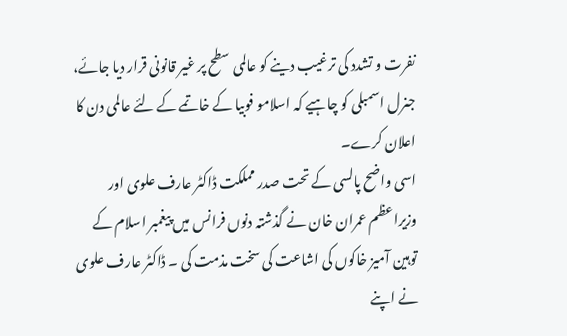نفرت و تشدد کی ترغیب دینے کو عالمی سطح پر غیر قانونی قرار دیا جائے، جنرل اسمبلی کو چاہیے کہ اسلامو فوبیا کے خاتمے کے لئے عالمی دن کا اعلان کرے۔
اسی واضح پالسی کے تحت صدر مملکت ڈاکٹر عارف علوی اور وزیراعظم عمران خان نے گذشتہ دنوں فرانس میں پیغمبر اسلام کے توہین آمیز خاکوں کی اشاعت کی سخت مذمت کی ۔ ڈاکٹر عارف علوی نے اپنے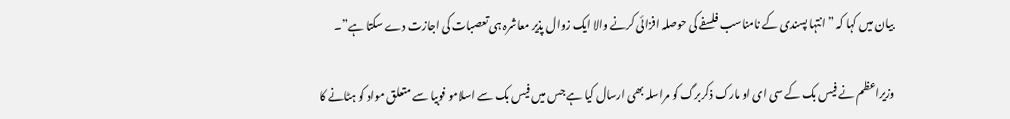بیان میں کہا کہ ” انتہا پسندی کے نامناسب فلسفے کی حوصلہ افزائی کرنے والا ایک زوال پذیر معاشرہ ہی تعصبات کی اجازت دے سکتا ہے”۔

وزیراعظم نے فیس بک کے سی ای او مارک ذکربرگ کو مراسلہ بھی ارسال کیا ہے جس میں فیس بک سے اسلامو فوبیا سے متعلق مواد کو ہٹانے کا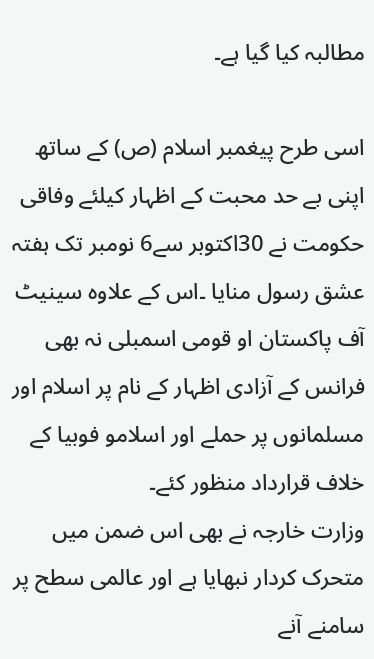مطالبہ کیا گیا ہے۔

اسی طرح پیغمبر اسلام (ص) کے ساتھ اپنی بے حد محبت کے اظہار کیلئے وفاقی حکومت نے 30اکتوبر سے6 نومبر تک ہفتہ عشق رسول منایا ۔اس کے علاوہ سینیٹ آف پاکستان او قومی اسمبلی نہ بھی فرانس کے آزادی اظہار کے نام پر اسلام اور مسلمانوں پر حملے اور اسلامو فوبیا کے خلاف قرارداد منظور کئے۔
وزارت خارجہ نے بھی اس ضمن میں متحرک کردار نبھایا ہے اور عالمی سطح پر سامنے آنے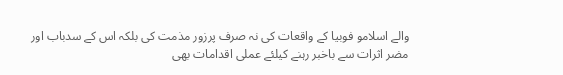والے اسلامو فوبیا کے واقعات کی نہ صرف پرزور مذمت کی بلکہ اس کے سدباب اور مضر اثرات سے باخبر رہنے کیلئے عملی اقدامات بھی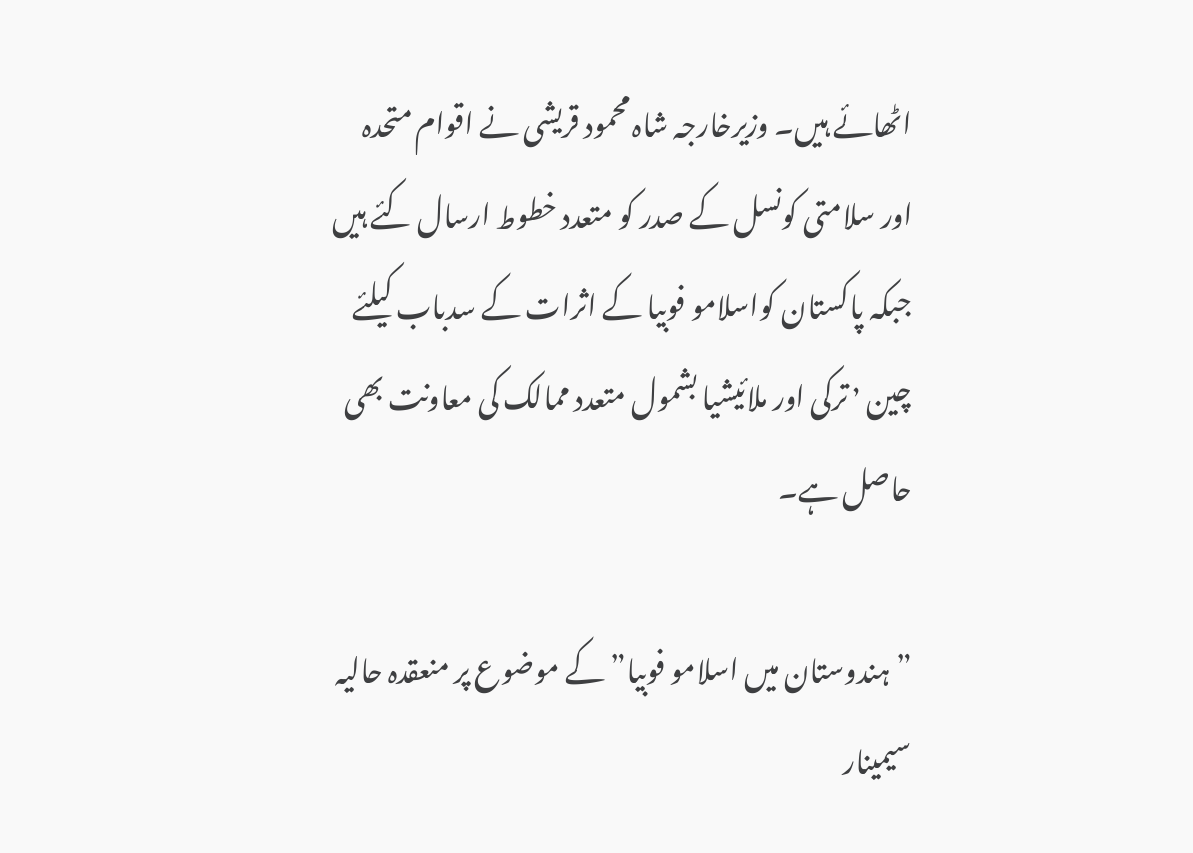اٹھائے ہیں۔ وزیرخارجہ شاہ محمود قریشی نے اقوام متحدہ اور سلامتی کونسل کے صدر کو متعدد خطوط ارسال کئے ہیں جبکہ پاکستان کواسلامو فوبیا کے اثرات کے سدباب کیلئے چین ٬ ترکی اور ملائیشیا بشمول متعدد ممالک کی معاونت بھی حاصل ہے۔

” ہندوستان میں اسلامو فوبیا” کے موضوع پر منعقدہ حالیہ سیمینار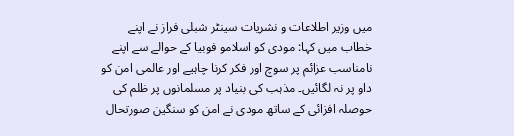میں وزیر اطلاعات و نشریات سینٹر شبلی فراز نے اپنے خطاب میں کہا: مودی کو اسلامو فوبیا کے حوالے سے اپنے نامناسب عزائم پر سوچ اور فکر کرنا چاہیے اور عالمی امن کو داو پر نہ لگائیں۔ مذہب کی بنیاد پر مسلمانوں پر ظلم کی حوصلہ افزائی کے ساتھ مودی نے امن کو سنگین صورتحال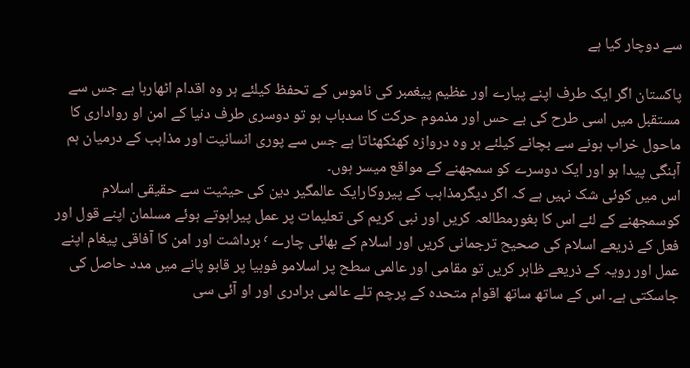سے دوچار کیا ہے

پاکستان اگر ایک طرف اپنے پیارے اور عظیم پیغمبر کی ناموس کے تحفظ کیلئے ہر وہ اقدام اٹھارہا ہے جس سے مستقبل میں اسی طرح کی بے حس اور مذموم حرکت کا سدباب ہو تو دوسری طرف دنیا کے امن او رواداری کا ماحول خراب ہونے سے بچانے کیلئے ہر وہ دروازہ کھٹکھٹاتا ہے جس سے پوری انسانیت اور مذاہب کے درمیان ہم آہنگی پیدا ہو اور ایک دوسرے کو سمجھنے کے مواقع میسر ہوں۔
اس میں کوئی شک نہیں ہے کہ اگر دیگرمذاہب کے پیروکارایک عالمگیر دین کی حیثیت سے حقیقی اسلام کوسمجھنے کے لئے اس کا بغورمطالعہ کریں اور نبی کریم کی تعلیمات پر عمل پیراہوتے ہوئے مسلمان اپنے قول اور فعل کے ذریعے اسلام کی صحیح ترجمانی کریں اور اسلام کے بھائی چارے ٬ برداشت اور امن کا آفاقی پیغام اپنے عمل اور رویہ کے ذریعے ظاہر کریں تو مقامی اور عالمی سطح پر اسلامو فوبیا پر قابو پانے میں مدد حاصل کی جاسکتی ہے۔ اس کے ساتھ ساتھ اقوام متحدہ کے پرچم تلے عالمی برادری اور او آئی سی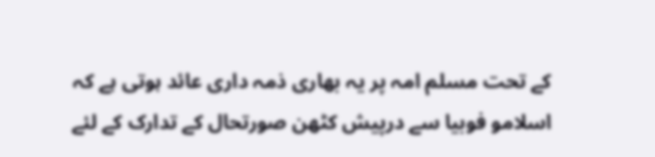کے تحت مسلم امہ پر یہ بھاری ذمہ داری عائد ہوتی ہے کہ اسلامو فوبیا سے درپیش کٹھن صورتحال کے تدارک کے لئے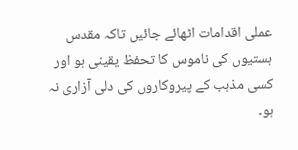عملی اقدامات اٹھائے جائیں تاکہ مقدس ہستیوں کی ناموس کا تحفظ یقینی ہو اور کسی مذہب کے پیروکاروں کی دلی آزاری نہ ہو۔